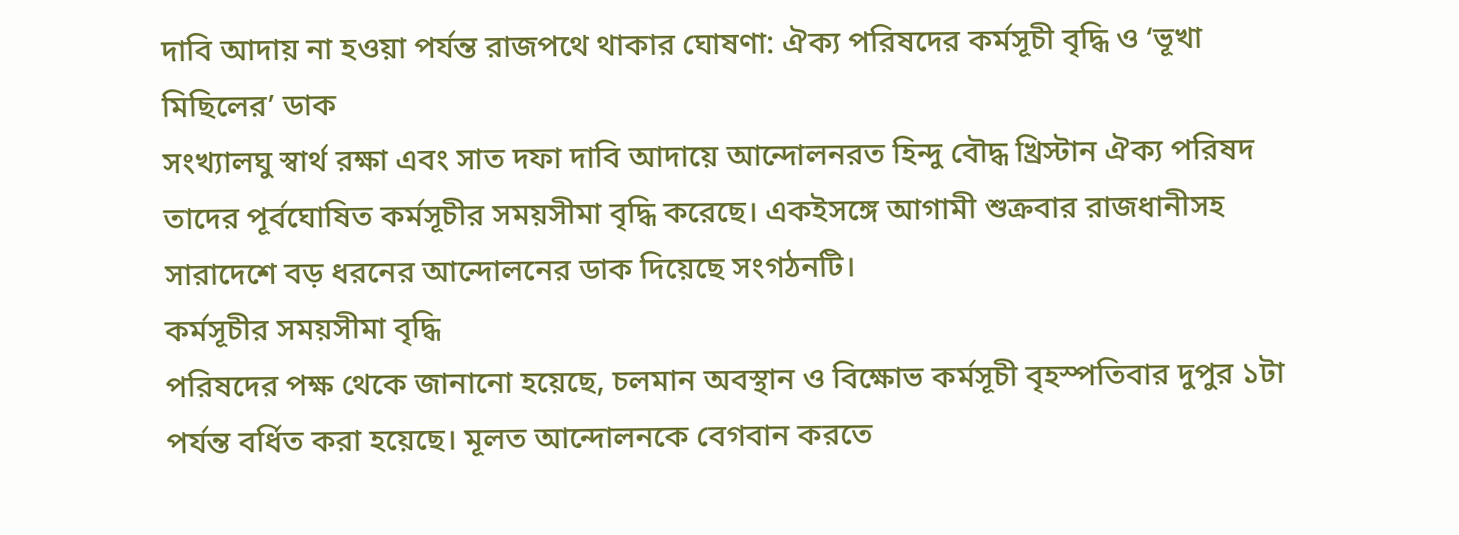দাবি আদায় না হওয়া পর্যন্ত রাজপথে থাকার ঘোষণা: ঐক্য পরিষদের কর্মসূচী বৃদ্ধি ও ‘ভূখা মিছিলের’ ডাক
সংখ্যালঘু স্বার্থ রক্ষা এবং সাত দফা দাবি আদায়ে আন্দোলনরত হিন্দু বৌদ্ধ খ্রিস্টান ঐক্য পরিষদ তাদের পূর্বঘোষিত কর্মসূচীর সময়সীমা বৃদ্ধি করেছে। একইসঙ্গে আগামী শুক্রবার রাজধানীসহ সারাদেশে বড় ধরনের আন্দোলনের ডাক দিয়েছে সংগঠনটি।
কর্মসূচীর সময়সীমা বৃদ্ধি
পরিষদের পক্ষ থেকে জানানো হয়েছে, চলমান অবস্থান ও বিক্ষোভ কর্মসূচী বৃহস্পতিবার দুপুর ১টা পর্যন্ত বর্ধিত করা হয়েছে। মূলত আন্দোলনকে বেগবান করতে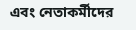এবং নেতাকর্মীদের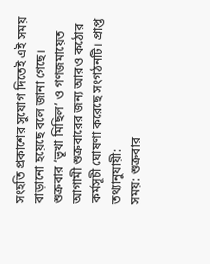সংহতি প্রকাশের সুযোগ দিতেই এই সময় বাড়ানো হয়েছে বলে জানা গেছে।
শুক্রবার ‘ভূখা মিছিল’ ও গণজমায়েত
আগামী শুক্রবারের জন্য আরও কঠোর কর্মসূচী ঘোষণা করেছে সংগঠনটি। প্রাপ্ত তথ্যানুযায়ী:
সময়: শুক্রবার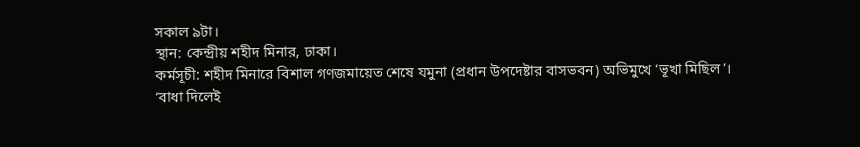সকাল ৯টা।
স্থান: কেন্দ্রীয় শহীদ মিনার, ঢাকা।
কর্মসূচী: শহীদ মিনারে বিশাল গণজমায়েত শেষে যমুনা (প্রধান উপদেষ্টার বাসভবন) অভিমুখে ‘ভূখা মিছিল’।
‘বাধা দিলেই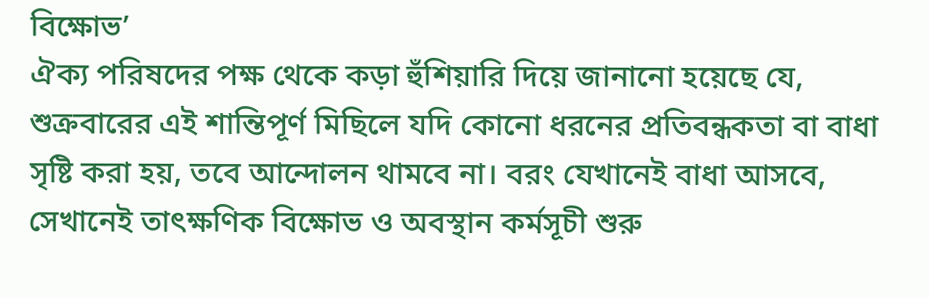বিক্ষোভ’
ঐক্য পরিষদের পক্ষ থেকে কড়া হুঁশিয়ারি দিয়ে জানানো হয়েছে যে, শুক্রবারের এই শান্তিপূর্ণ মিছিলে যদি কোনো ধরনের প্রতিবন্ধকতা বা বাধা সৃষ্টি করা হয়, তবে আন্দোলন থামবে না। বরং যেখানেই বাধা আসবে, সেখানেই তাৎক্ষণিক বিক্ষোভ ও অবস্থান কর্মসূচী শুরু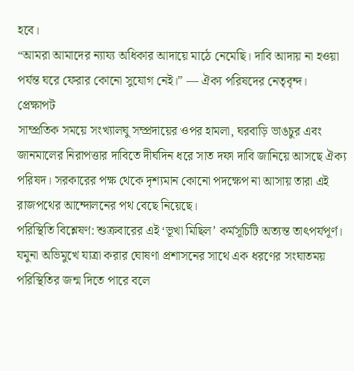হবে।
“আমরা আমাদের ন্যায্য অধিকার আদায়ে মাঠে নেমেছি। দাবি আদায় না হওয়া পর্যন্ত ঘরে ফেরার কোনো সুযোগ নেই।” — ঐক্য পরিষদের নেতৃবৃন্দ।
প্রেক্ষাপট
সাম্প্রতিক সময়ে সংখ্যালঘু সম্প্রদায়ের ওপর হামলা, ঘরবাড়ি ভাঙচুর এবং জানমালের নিরাপত্তার দাবিতে দীর্ঘদিন ধরে সাত দফা দাবি জানিয়ে আসছে ঐক্য পরিষদ। সরকারের পক্ষ থেকে দৃশ্যমান কোনো পদক্ষেপ না আসায় তারা এই রাজপথের আন্দোলনের পথ বেছে নিয়েছে।
পরিস্থিতি বিশ্লেষণ: শুক্রবারের এই ‘ভূখা মিছিল’ কর্মসূচিটি অত্যন্ত তাৎপর্যপূর্ণ। যমুনা অভিমুখে যাত্রা করার ঘোষণা প্রশাসনের সাথে এক ধরণের সংঘাতময় পরিস্থিতির জন্ম দিতে পারে বলে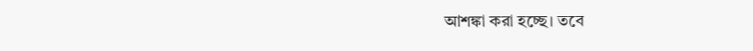আশঙ্কা করা হচ্ছে। তবে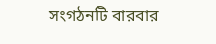সংগঠনটি বারবার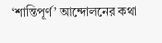‘শান্তিপূর্ণ’ আন্দোলনের কথা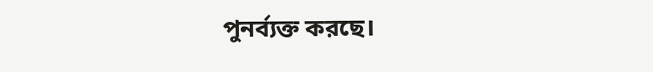পুনর্ব্যক্ত করছে।